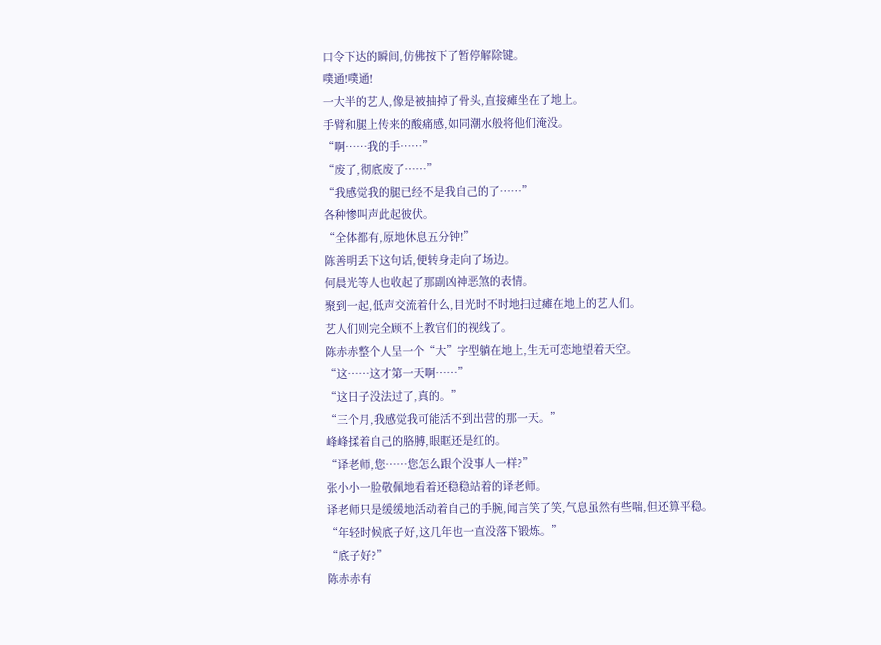口令下达的瞬间,仿佛按下了暂停解除键。
噗通!噗通!
一大半的艺人,像是被抽掉了骨头,直接瘫坐在了地上。
手臂和腿上传来的酸痛感,如同潮水般将他们淹没。
“啊……我的手……”
“废了,彻底废了……”
“我感觉我的腿已经不是我自己的了……”
各种惨叫声此起彼伏。
“全体都有,原地休息五分钟!”
陈善明丢下这句话,便转身走向了场边。
何晨光等人也收起了那副凶神恶煞的表情。
聚到一起,低声交流着什么,目光时不时地扫过瘫在地上的艺人们。
艺人们则完全顾不上教官们的视线了。
陈赤赤整个人呈一个“大”字型躺在地上,生无可恋地望着天空。
“这……这才第一天啊……”
“这日子没法过了,真的。”
“三个月,我感觉我可能活不到出营的那一天。”
峰峰揉着自己的胳膊,眼眶还是红的。
“译老师,您……您怎么跟个没事人一样?”
张小小一脸敬佩地看着还稳稳站着的译老师。
译老师只是缓缓地活动着自己的手腕,闻言笑了笑,气息虽然有些喘,但还算平稳。
“年轻时候底子好,这几年也一直没落下锻炼。”
“底子好?”
陈赤赤有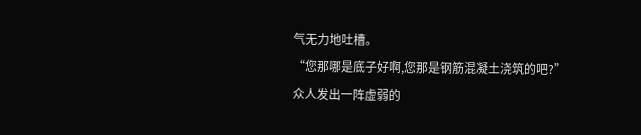气无力地吐槽。
“您那哪是底子好啊,您那是钢筋混凝土浇筑的吧?”
众人发出一阵虚弱的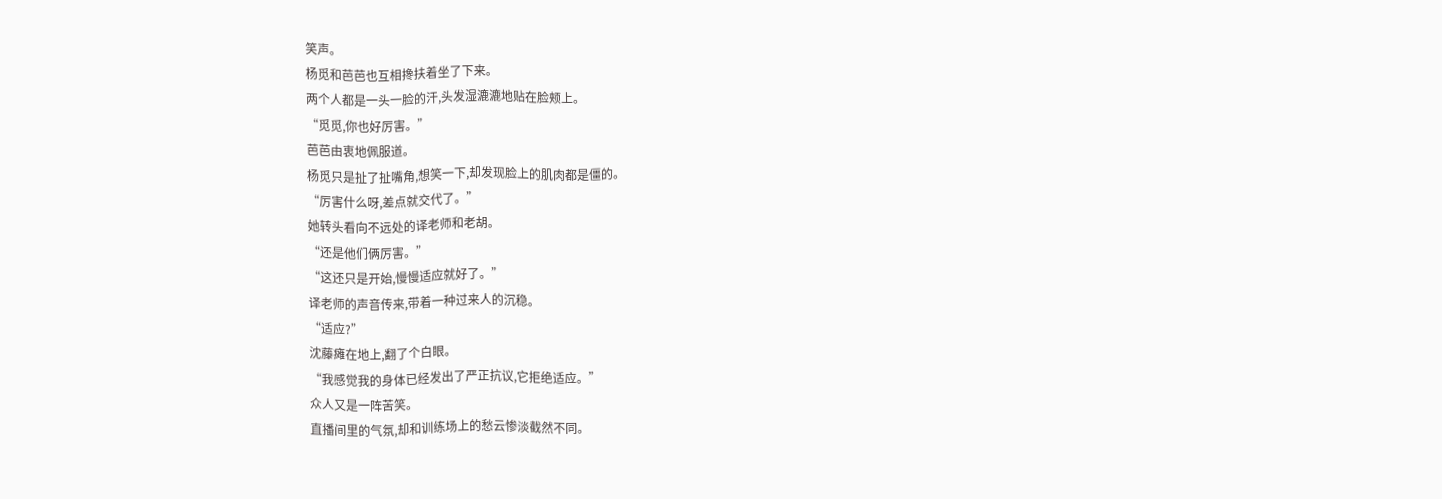笑声。
杨觅和芭芭也互相搀扶着坐了下来。
两个人都是一头一脸的汗,头发湿漉漉地贴在脸颊上。
“觅觅,你也好厉害。”
芭芭由衷地佩服道。
杨觅只是扯了扯嘴角,想笑一下,却发现脸上的肌肉都是僵的。
“厉害什么呀,差点就交代了。”
她转头看向不远处的译老师和老胡。
“还是他们俩厉害。”
“这还只是开始,慢慢适应就好了。”
译老师的声音传来,带着一种过来人的沉稳。
“适应?”
沈藤瘫在地上,翻了个白眼。
“我感觉我的身体已经发出了严正抗议,它拒绝适应。”
众人又是一阵苦笑。
直播间里的气氛,却和训练场上的愁云惨淡截然不同。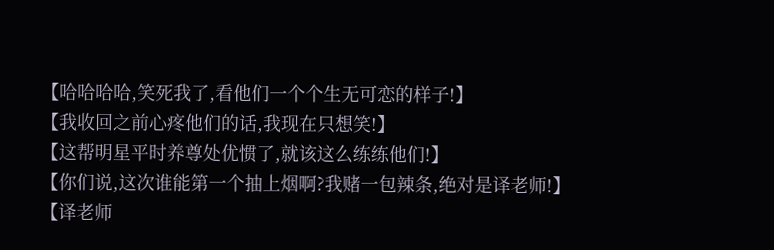【哈哈哈哈,笑死我了,看他们一个个生无可恋的样子!】
【我收回之前心疼他们的话,我现在只想笑!】
【这帮明星平时养尊处优惯了,就该这么练练他们!】
【你们说,这次谁能第一个抽上烟啊?我赌一包辣条,绝对是译老师!】
【译老师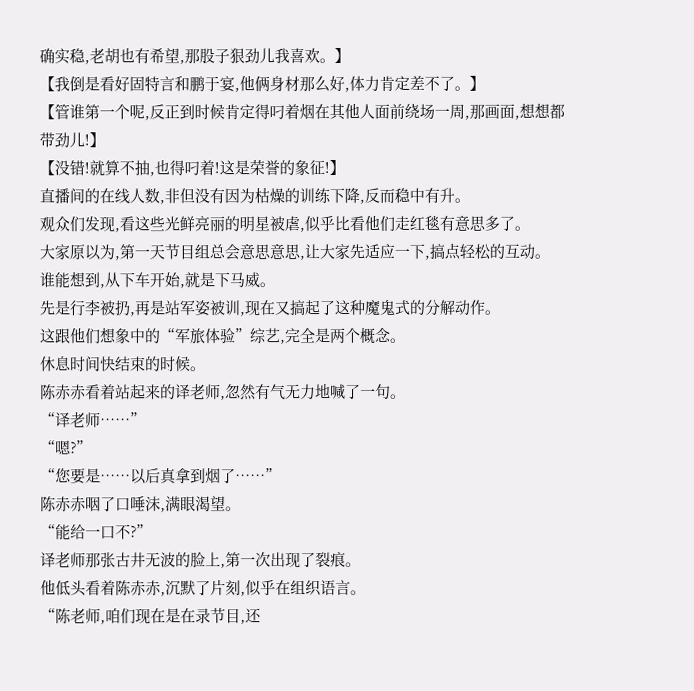确实稳,老胡也有希望,那股子狠劲儿我喜欢。】
【我倒是看好固特言和鹏于宴,他俩身材那么好,体力肯定差不了。】
【管谁第一个呢,反正到时候肯定得叼着烟在其他人面前绕场一周,那画面,想想都带劲儿!】
【没错!就算不抽,也得叼着!这是荣誉的象征!】
直播间的在线人数,非但没有因为枯燥的训练下降,反而稳中有升。
观众们发现,看这些光鲜亮丽的明星被虐,似乎比看他们走红毯有意思多了。
大家原以为,第一天节目组总会意思意思,让大家先适应一下,搞点轻松的互动。
谁能想到,从下车开始,就是下马威。
先是行李被扔,再是站军姿被训,现在又搞起了这种魔鬼式的分解动作。
这跟他们想象中的“军旅体验”综艺,完全是两个概念。
休息时间快结束的时候。
陈赤赤看着站起来的译老师,忽然有气无力地喊了一句。
“译老师……”
“嗯?”
“您要是……以后真拿到烟了……”
陈赤赤咽了口唾沫,满眼渴望。
“能给一口不?”
译老师那张古井无波的脸上,第一次出现了裂痕。
他低头看着陈赤赤,沉默了片刻,似乎在组织语言。
“陈老师,咱们现在是在录节目,还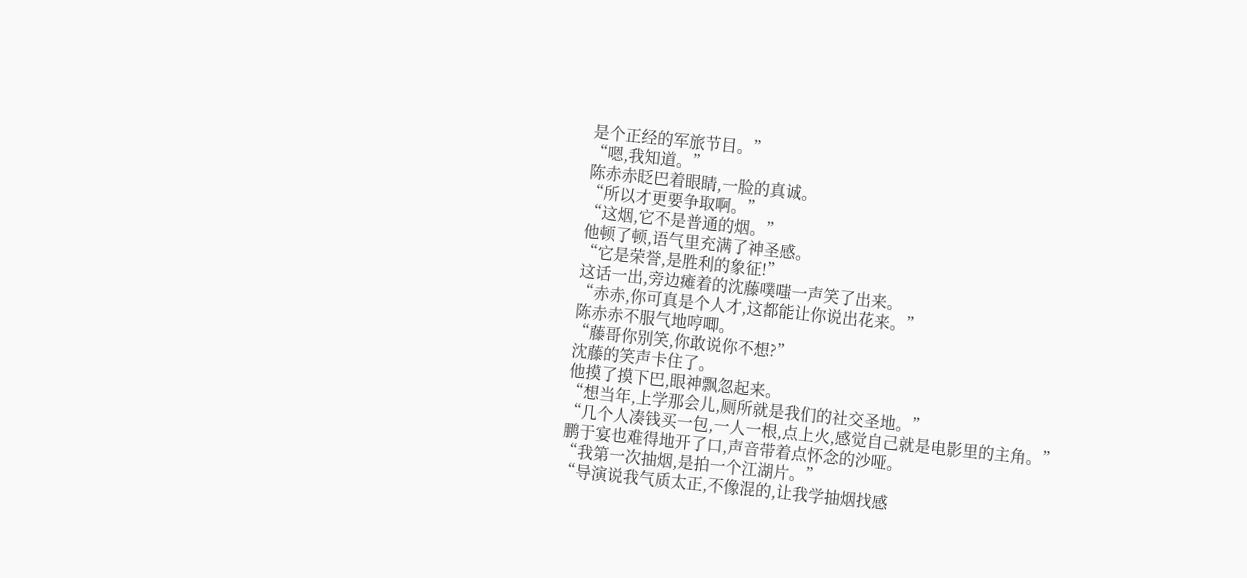是个正经的军旅节目。”
“嗯,我知道。”
陈赤赤眨巴着眼睛,一脸的真诚。
“所以才更要争取啊。”
“这烟,它不是普通的烟。”
他顿了顿,语气里充满了神圣感。
“它是荣誉,是胜利的象征!”
这话一出,旁边瘫着的沈藤噗嗤一声笑了出来。
“赤赤,你可真是个人才,这都能让你说出花来。”
陈赤赤不服气地哼唧。
“藤哥你别笑,你敢说你不想?”
沈藤的笑声卡住了。
他摸了摸下巴,眼神飘忽起来。
“想当年,上学那会儿,厕所就是我们的社交圣地。”
“几个人凑钱买一包,一人一根,点上火,感觉自己就是电影里的主角。”
鹏于宴也难得地开了口,声音带着点怀念的沙哑。
“我第一次抽烟,是拍一个江湖片。”
“导演说我气质太正,不像混的,让我学抽烟找感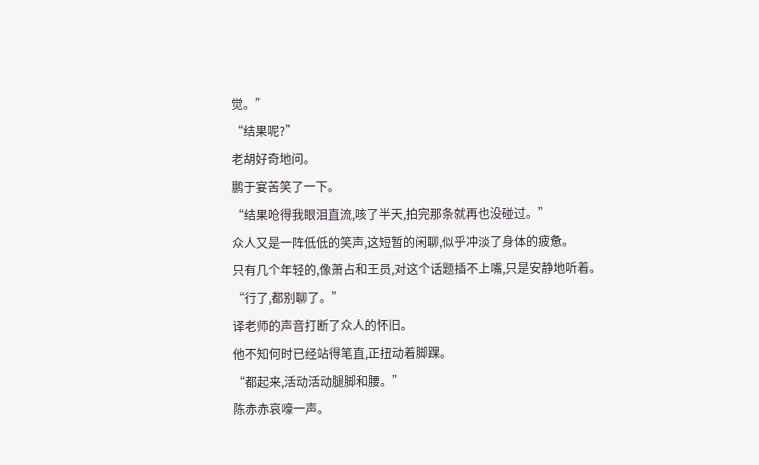觉。”
“结果呢?”
老胡好奇地问。
鹏于宴苦笑了一下。
“结果呛得我眼泪直流,咳了半天,拍完那条就再也没碰过。”
众人又是一阵低低的笑声,这短暂的闲聊,似乎冲淡了身体的疲惫。
只有几个年轻的,像萧占和王员,对这个话题插不上嘴,只是安静地听着。
“行了,都别聊了。”
译老师的声音打断了众人的怀旧。
他不知何时已经站得笔直,正扭动着脚踝。
“都起来,活动活动腿脚和腰。”
陈赤赤哀嚎一声。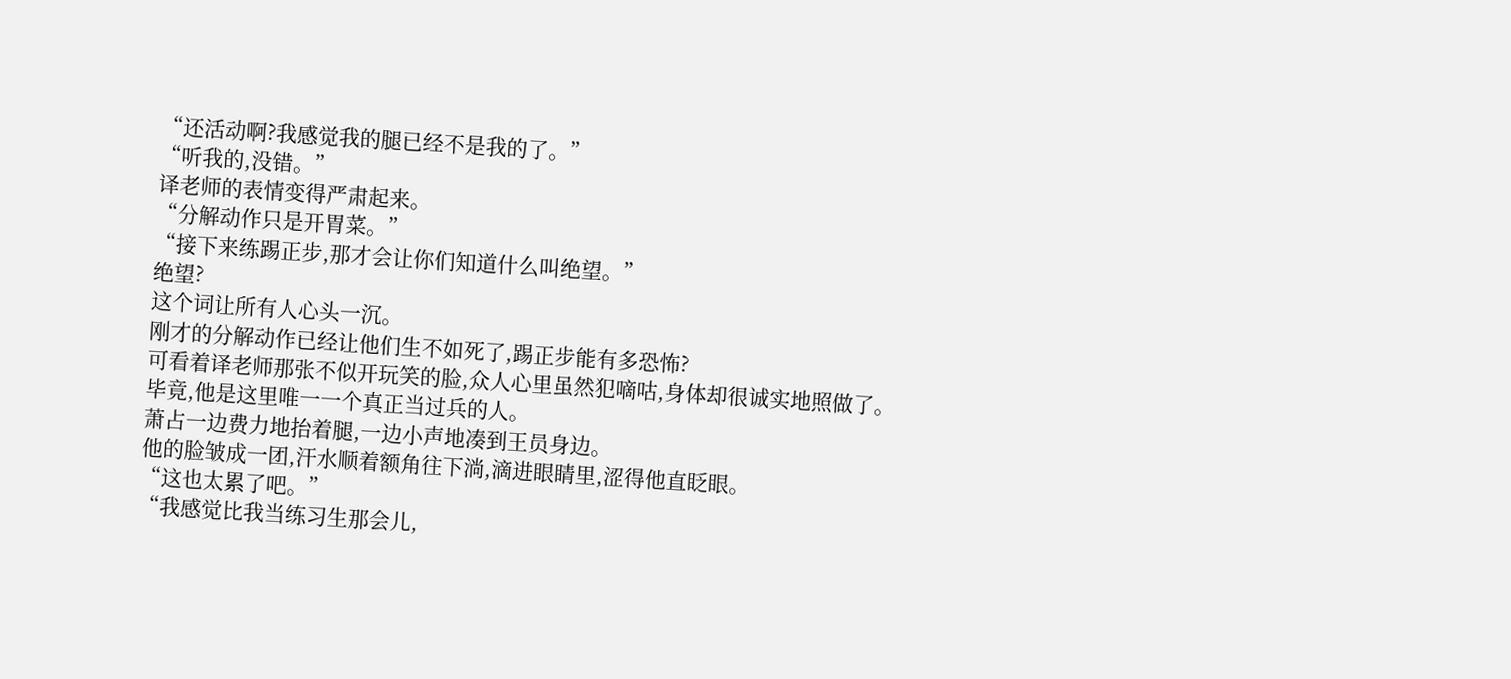“还活动啊?我感觉我的腿已经不是我的了。”
“听我的,没错。”
译老师的表情变得严肃起来。
“分解动作只是开胃菜。”
“接下来练踢正步,那才会让你们知道什么叫绝望。”
绝望?
这个词让所有人心头一沉。
刚才的分解动作已经让他们生不如死了,踢正步能有多恐怖?
可看着译老师那张不似开玩笑的脸,众人心里虽然犯嘀咕,身体却很诚实地照做了。
毕竟,他是这里唯一一个真正当过兵的人。
萧占一边费力地抬着腿,一边小声地凑到王员身边。
他的脸皱成一团,汗水顺着额角往下淌,滴进眼睛里,涩得他直眨眼。
“这也太累了吧。”
“我感觉比我当练习生那会儿,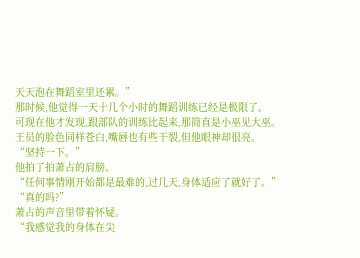天天泡在舞蹈室里还累。”
那时候,他觉得一天十几个小时的舞蹈训练已经是极限了。
可现在他才发现,跟部队的训练比起来,那简直是小巫见大巫。
王员的脸色同样苍白,嘴唇也有些干裂,但他眼神却很亮。
“坚持一下。”
他拍了拍萧占的肩膀。
“任何事情刚开始都是最难的,过几天,身体适应了就好了。”
“真的吗?”
萧占的声音里带着怀疑。
“我感觉我的身体在尖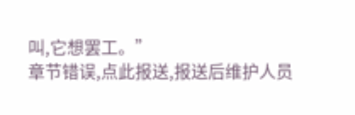叫,它想罢工。”
章节错误,点此报送,报送后维护人员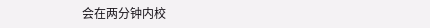会在两分钟内校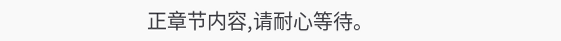正章节内容,请耐心等待。